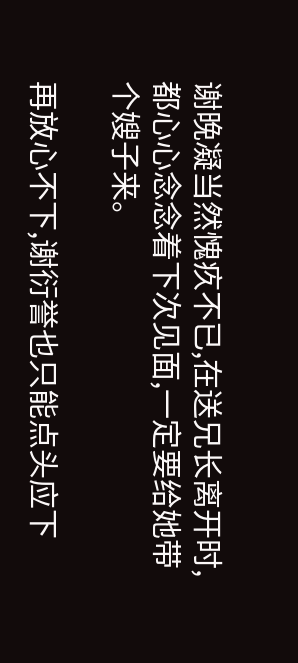谢晚凝当然愧疚不已,在送兄长离开时,都心心念念着下次见面,一定要给她带个嫂子来。

再放心不下,谢衍誉也只能点头应下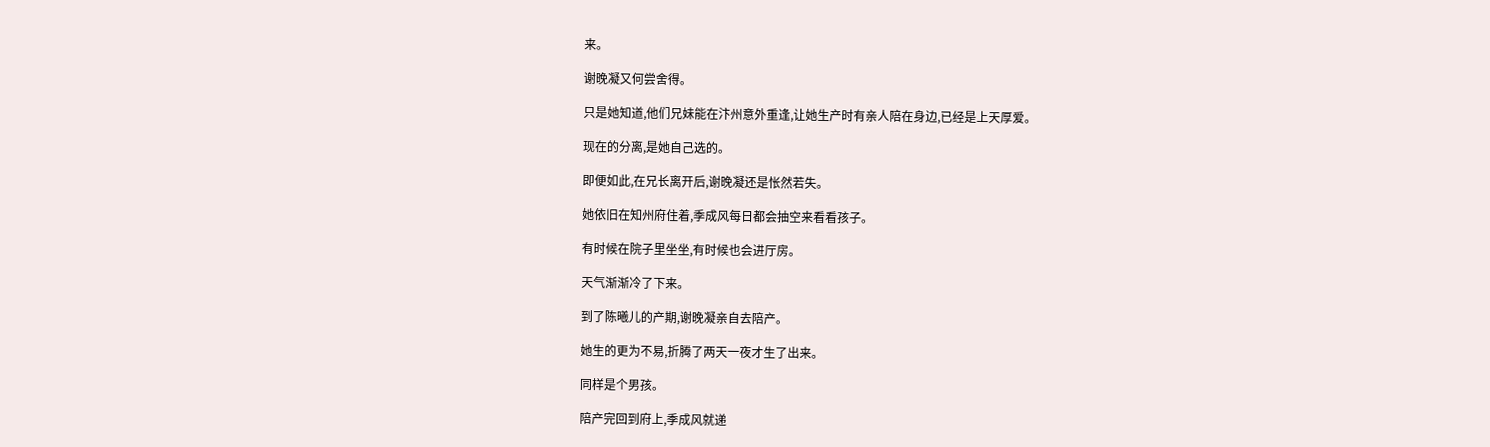来。

谢晚凝又何尝舍得。

只是她知道,他们兄妹能在汴州意外重逢,让她生产时有亲人陪在身边,已经是上天厚爱。

现在的分离,是她自己选的。

即便如此,在兄长离开后,谢晚凝还是怅然若失。

她依旧在知州府住着,季成风每日都会抽空来看看孩子。

有时候在院子里坐坐,有时候也会进厅房。

天气渐渐冷了下来。

到了陈曦儿的产期,谢晚凝亲自去陪产。

她生的更为不易,折腾了两天一夜才生了出来。

同样是个男孩。

陪产完回到府上,季成风就递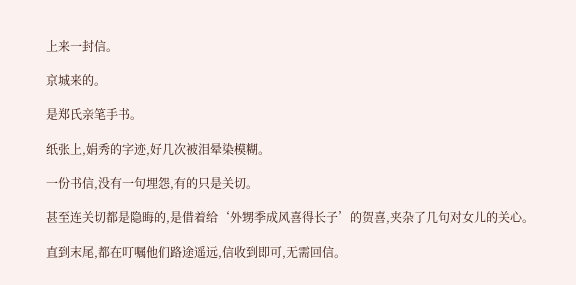上来一封信。

京城来的。

是郑氏亲笔手书。

纸张上,娟秀的字迹,好几次被泪晕染模糊。

一份书信,没有一句埋怨,有的只是关切。

甚至连关切都是隐晦的,是借着给‘外甥季成风喜得长子’的贺喜,夹杂了几句对女儿的关心。

直到末尾,都在叮嘱他们路途遥远,信收到即可,无需回信。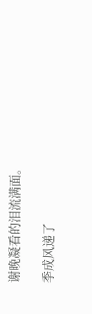谢晚凝看的泪流满面。

季成风递了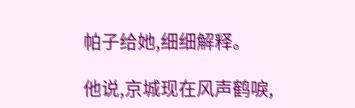帕子给她,细细解释。

他说,京城现在风声鹤唳,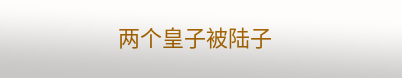两个皇子被陆子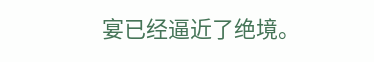宴已经逼近了绝境。